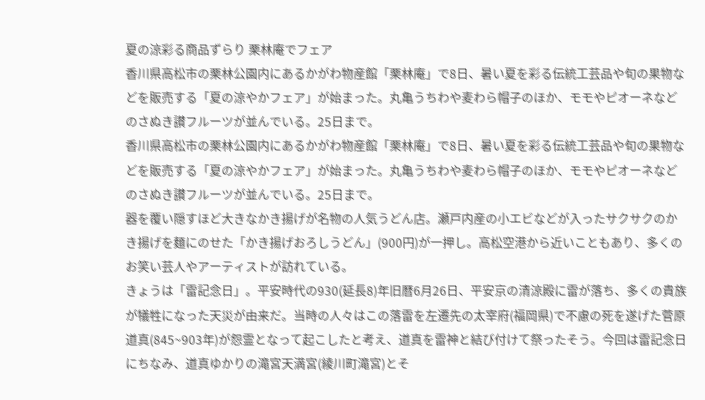夏の涼彩る商品ずらり 栗林庵でフェア
香川県高松市の栗林公園内にあるかがわ物産館「栗林庵」で8日、暑い夏を彩る伝統工芸品や旬の果物などを販売する「夏の涼やかフェア」が始まった。丸亀うちわや麦わら帽子のほか、モモやピオーネなどのさぬき讃フルーツが並んでいる。25日まで。
香川県高松市の栗林公園内にあるかがわ物産館「栗林庵」で8日、暑い夏を彩る伝統工芸品や旬の果物などを販売する「夏の涼やかフェア」が始まった。丸亀うちわや麦わら帽子のほか、モモやピオーネなどのさぬき讃フルーツが並んでいる。25日まで。
器を覆い隠すほど大きなかき揚げが名物の人気うどん店。瀬戸内産の小エビなどが入ったサクサクのかき揚げを麺にのせた「かき揚げおろしうどん」(900円)が一押し。高松空港から近いこともあり、多くのお笑い芸人やアーティストが訪れている。
きょうは「雷記念日」。平安時代の930(延長8)年旧暦6月26日、平安京の清涼殿に雷が落ち、多くの貴族が犠牲になった天災が由来だ。当時の人々はこの落雷を左遷先の太宰府(福岡県)で不慮の死を遂げた菅原道真(845~903年)が怨霊となって起こしたと考え、道真を雷神と結び付けて祭ったそう。今回は雷記念日にちなみ、道真ゆかりの滝宮天満宮(綾川町滝宮)とそ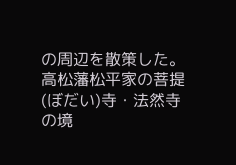の周辺を散策した。
高松藩松平家の菩提(ぼだい)寺・法然寺の境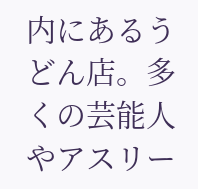内にあるうどん店。多くの芸能人やアスリー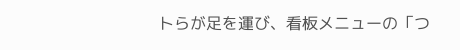トらが足を運び、看板メニューの「つ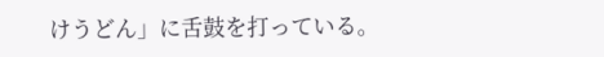けうどん」に舌鼓を打っている。